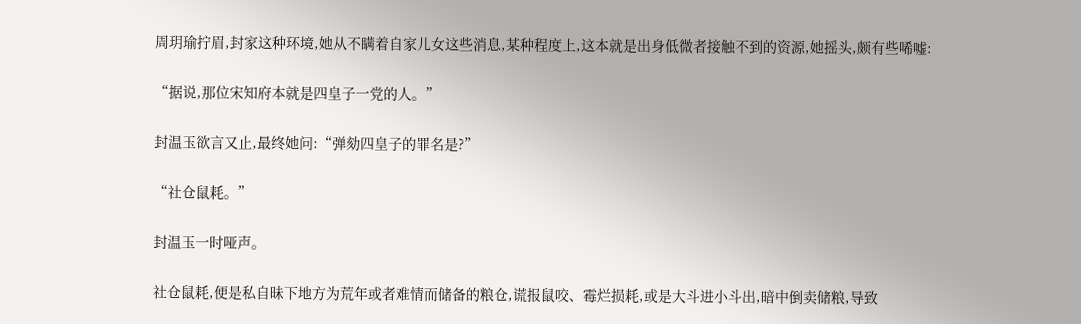周玥瑜拧眉,封家这种环境,她从不瞒着自家儿女这些消息,某种程度上,这本就是出身低微者接触不到的资源,她摇头,颇有些唏嘘:

“据说,那位宋知府本就是四皇子一党的人。”

封温玉欲言又止,最终她问:“弹劾四皇子的罪名是?”

“社仓鼠耗。”

封温玉一时哑声。

社仓鼠耗,便是私自昧下地方为荒年或者难情而储备的粮仓,谎报鼠咬、霉烂损耗,或是大斗进小斗出,暗中倒卖储粮,导致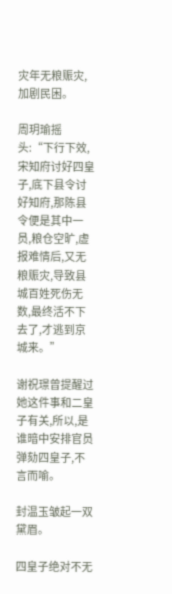灾年无粮赈灾,加剧民困。

周玥瑜摇头:“下行下效,宋知府讨好四皇子,底下县令讨好知府,那陈县令便是其中一员,粮仓空旷,虚报难情后,又无粮赈灾,导致县城百姓死伤无数,最终活不下去了,才逃到京城来。”

谢祝璟曾提醒过她这件事和二皇子有关,所以,是谁暗中安排官员弹劾四皇子,不言而喻。

封温玉皱起一双黛眉。

四皇子绝对不无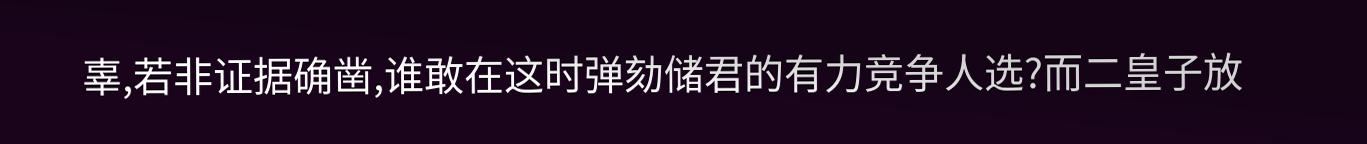辜,若非证据确凿,谁敢在这时弹劾储君的有力竞争人选?而二皇子放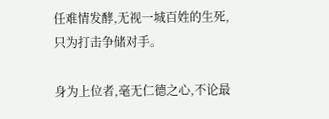任难情发酵,无视一城百姓的生死,只为打击争储对手。

身为上位者,毫无仁德之心,不论最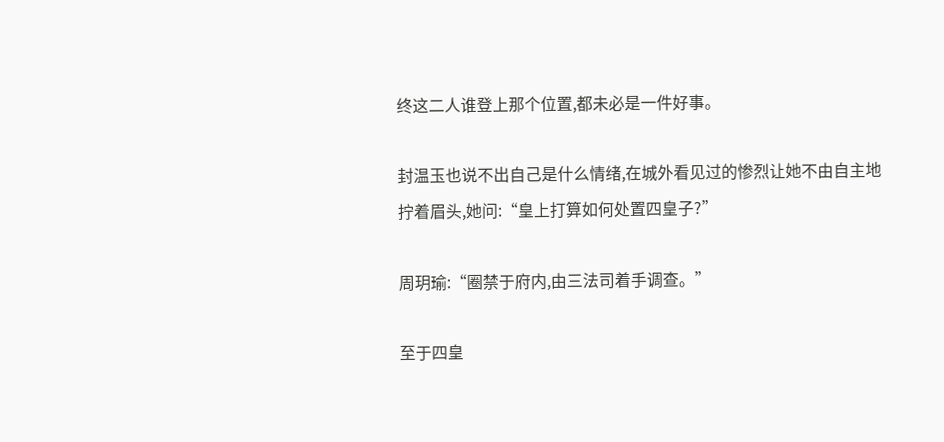终这二人谁登上那个位置,都未必是一件好事。

封温玉也说不出自己是什么情绪,在城外看见过的惨烈让她不由自主地拧着眉头,她问:“皇上打算如何处置四皇子?”

周玥瑜:“圈禁于府内,由三法司着手调查。”

至于四皇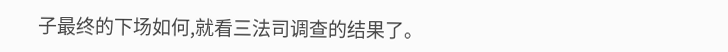子最终的下场如何,就看三法司调查的结果了。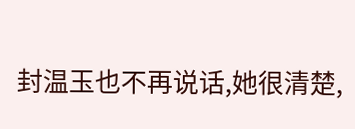封温玉也不再说话,她很清楚,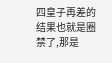四皇子再差的结果也就是圈禁了,那是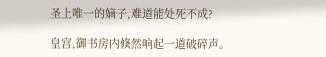圣上唯一的嫡子,难道能处死不成?

皇宫,御书房内倏然响起一道破碎声。